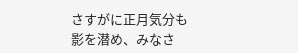さすがに正月気分も影を潜め、みなさ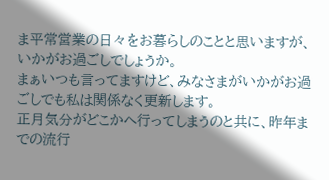ま平常営業の日々をお暮らしのことと思いますが、いかがお過ごしでしょうか。
まぁいつも言ってますけど、みなさまがいかがお過ごしでも私は関係なく更新します。
正月気分がどこかへ行ってしまうのと共に、昨年までの流行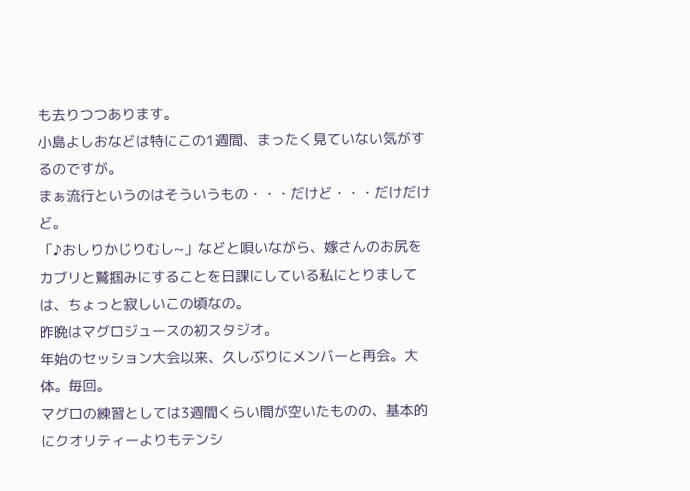も去りつつあります。
小島よしおなどは特にこの1週間、まったく見ていない気がするのですが。
まぁ流行というのはそういうもの・・・だけど・・・だけだけど。
「♪おしりかじりむし~」などと唄いながら、嫁さんのお尻をカブリと鷲掴みにすることを日課にしている私にとりましては、ちょっと寂しいこの頃なの。
昨晩はマグロジュースの初スタジオ。
年始のセッション大会以来、久しぶりにメンバーと再会。大体。毎回。
マグロの練習としては3週間くらい間が空いたものの、基本的にクオリティーよりもテンシ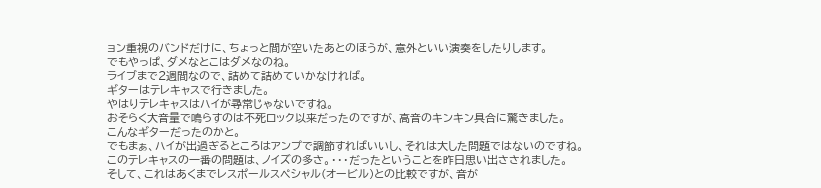ョン重視のバンドだけに、ちょっと間が空いたあとのほうが、意外といい演奏をしたりします。
でもやっぱ、ダメなとこはダメなのね。
ライブまで2週間なので、詰めて詰めていかなければ。
ギターはテレキャスで行きました。
やはりテレキャスはハイが尋常じゃないですね。
おそらく大音量で鳴らすのは不死ロック以来だったのですが、高音のキンキン具合に驚きました。
こんなギターだったのかと。
でもまぁ、ハイが出過ぎるところはアンプで調節すればいいし、それは大した問題ではないのですね。
このテレキャスの一番の問題は、ノイズの多さ。・・・だったということを昨日思い出さされました。
そして、これはあくまでレスポールスペシャル(オービル)との比較ですが、音が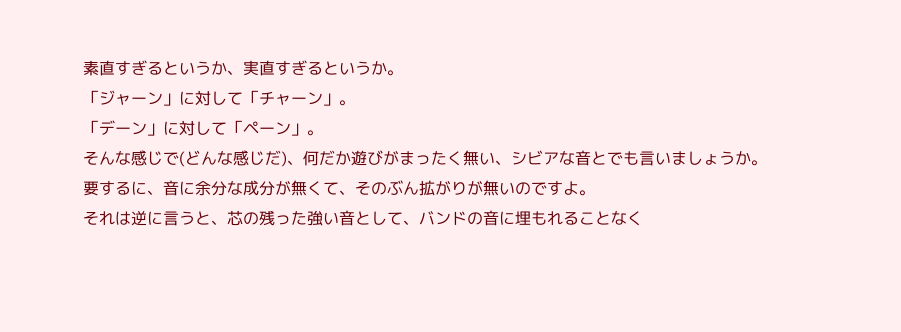素直すぎるというか、実直すぎるというか。
「ジャーン」に対して「チャーン」。
「デーン」に対して「ペーン」。
そんな感じで(どんな感じだ)、何だか遊びがまったく無い、シビアな音とでも言いましょうか。
要するに、音に余分な成分が無くて、そのぶん拡がりが無いのですよ。
それは逆に言うと、芯の残った強い音として、バンドの音に埋もれることなく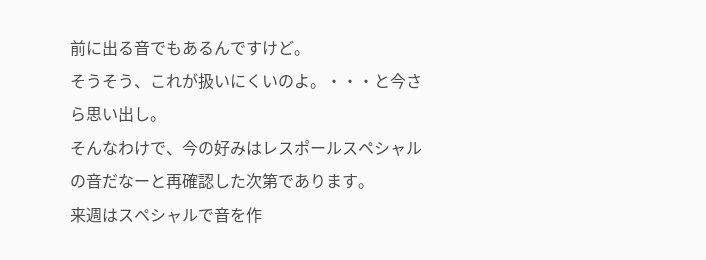前に出る音でもあるんですけど。
そうそう、これが扱いにくいのよ。・・・と今さら思い出し。
そんなわけで、今の好みはレスポールスペシャルの音だなーと再確認した次第であります。
来週はスペシャルで音を作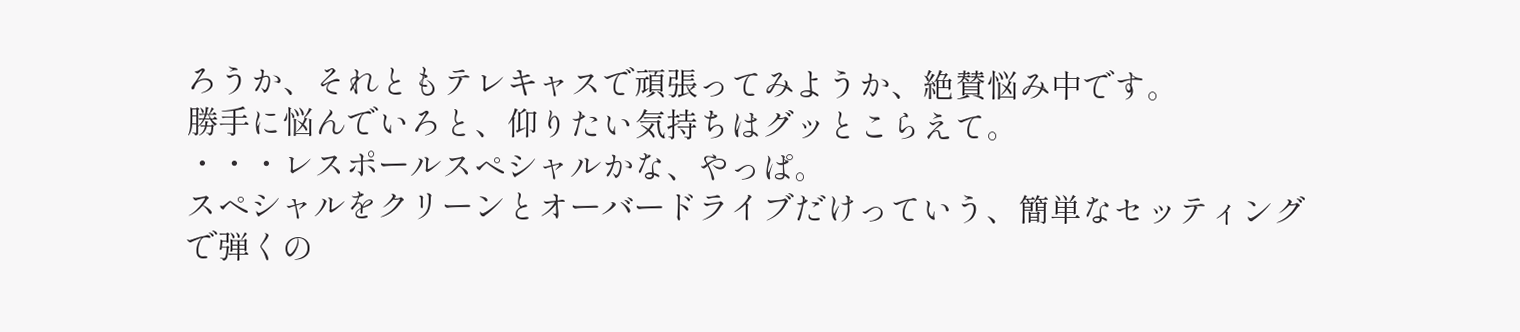ろうか、それともテレキャスで頑張ってみようか、絶賛悩み中です。
勝手に悩んでいろと、仰りたい気持ちはグッとこらえて。
・・・レスポールスペシャルかな、やっぱ。
スペシャルをクリーンとオーバードライブだけっていう、簡単なセッティングで弾くの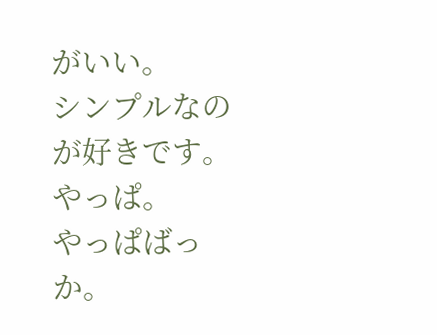がいい。
シンプルなのが好きです。やっぱ。
やっぱばっか。